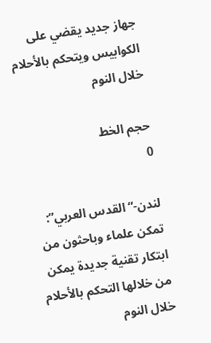جهاز جديد يقضي على الكوابيس ويتحكم بالأحلام خلال النوم

حجم الخط
0

لندن-“القدس العربي”: تمكن علماء وباحثون من ابتكار تقنية جديدة يمكن من خلالها التحكم بالأحلام خلال النوم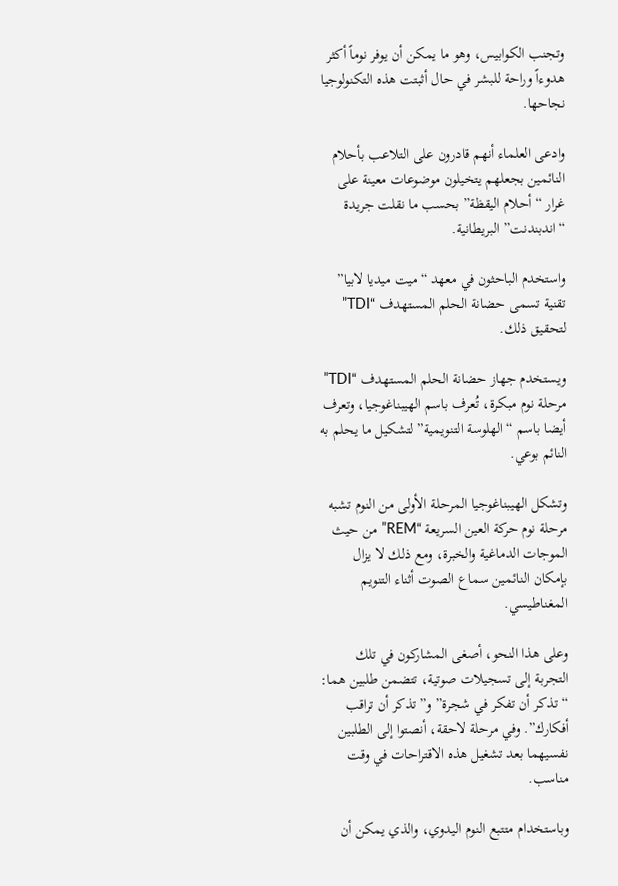وتجنب الكوابيس، وهو ما يمكن أن يوفر نوماً أكثر هدوءاً وراحة للبشر في حال أثبتت هذه التكنولوجيا نجاحها.

وادعى العلماء أنهم قادرون على التلاعب بأحلام النائمين بجعلهم يتخيلون موضوعات معينة على غرار “أحلام اليقظة” بحسب ما نقلت جريدة “اندبندنت” البريطانية.

واستخدم الباحثون في معهد “ميت ميديا لابيا” تقنية تسمى حضانة الحلم المستهدف “TDI” لتحقيق ذلك.

ويستخدم جهاز حضانة الحلم المستهدف “TDI” مرحلة نوم مبكرة، تُعرف باسم الهيبناغوجيا، وتعرف أيضا باسم “الهلوسة التنويمية” لتشكيل ما يحلم به النائم بوعي.

وتشكل الهيبناغوجيا المرحلة الأولى من النوم تشبه مرحلة نوم حركة العين السريعة “REM” من حيث الموجات الدماغية والخبرة، ومع ذلك لا يزال بإمكان النائمين سماع الصوت أثناء التنويم المغناطيسي.

وعلى هذا النحو، أصغى المشاركون في تلك التجربة إلى تسجيلات صوتية، تتضمن طلبين هما: “تذكر أن تفكر في شجرة” و”تذكر أن تراقب أفكارك”. وفي مرحلة لاحقة، أنصتوا إلى الطلبين نفسيهما بعد تشغيل هذه الاقتراحات في وقت مناسب.

وباستخدام متتبع النوم اليدوي، والذي يمكن أن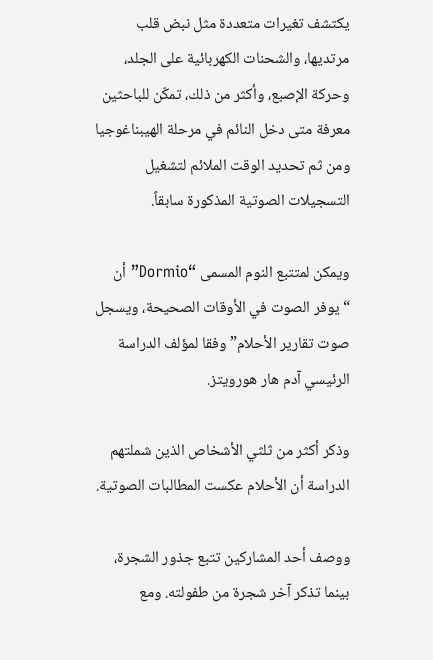يكتشف تغيرات متعددة مثل نبض قلب مرتديها، والشحنات الكهربائية على الجلد، وحركة الإصبع، وأكثر من ذلك، تمكّن للباحثين معرفة متى دخل النائم في مرحلة الهيبناغوجيا ومن ثم تحديد الوقت الملائم لتشغيل التسجيلات الصوتية المذكورة سابقاً.

ويمكن لمتتبع النوم المسمى “Dormio” أن “يوفر الصوت في الأوقات الصحيحة، ويسجل صوت تقارير الأحلام” وفقا لمؤلف الدراسة الرئيسي آدم هار هورويتز.

وذكر أكثر من ثلثي الأشخاص الذين شملتهم الدراسة أن الأحلام عكست المطالبات الصوتية.

ووصف أحد المشاركين تتبع جذور الشجرة، بينما تذكر آخر شجرة من طفولته. ومع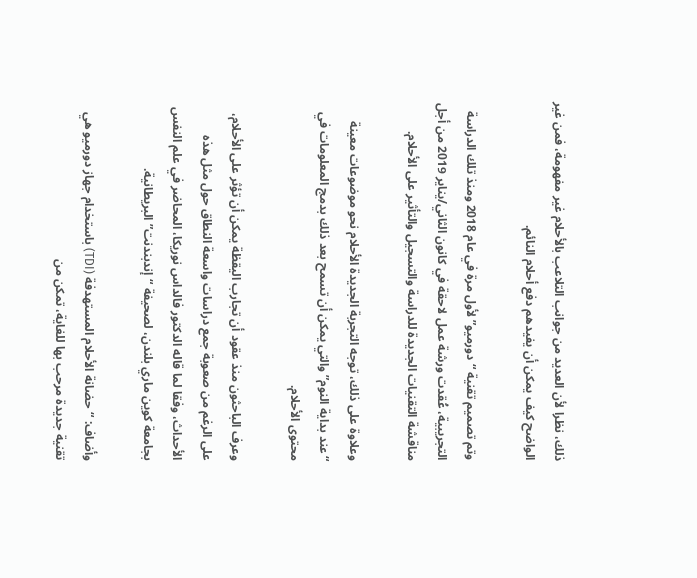ذلك، نظرا لأن العديد من جوانب التلاعب بالأحلام غير مفهومة، فمن غير الواضح كيف يمكن أن يفيدهم دفع أحلام النائم.

وتم تصميم تقنية “دورميو” لأول مرة في عام 2018 ومنذ تلك الدراسة التجريبية، عُقدت ورشة عمل لاحقة في كانون الثاني/يناير 2019 من أجل مناقشة التقنيات الجديدة للدراسة والتسجيل والتأثير على الأحلام.

وعلاوة على ذلك، توجه التجربة الجديدة الأحلام نحو موضوعات معينة “عند بداية النوم” والتي يمكن أن تسمح بعد ذلك بدمج المعلومات في محتوى الأحلام.

وعرف الباحثون منذ عقود أن تجارب اليقظة يمكن أن تؤثر على الأحلام، على الرغم من صعوبة جمع دراسات واسعة النطاق حول مثل هذه الأحداث، وفقا لما قاله الدكتور فالداس نوريكا، المحاضر في علم النفس بجامعة كوين ماري بلندن، لصحيفة “إندبندنت” البريطانية.

وأضاف: “حضانة الأحلام المستهدفة (TDI) باستخدام جهاز دورميو هي تقنية جديدة مرحب بها للغاية، تمكن من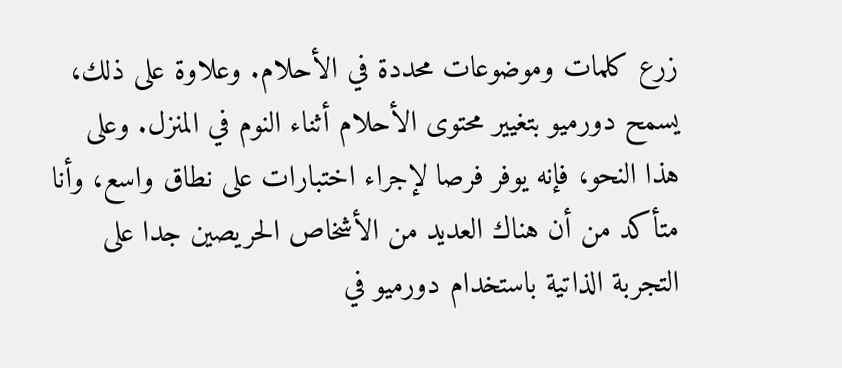زرع كلمات وموضوعات محددة في الأحلام. وعلاوة على ذلك، يسمح دورميو بتغيير محتوى الأحلام أثناء النوم في المنزل. وعلى هذا النحو، فإنه يوفر فرصا لإجراء اختبارات على نطاق واسع، وأنا متأكد من أن هناك العديد من الأشخاص الحريصين جدا على التجربة الذاتية باستخدام دورميو في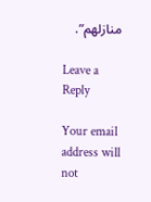منازلهم”.

Leave a Reply

Your email address will not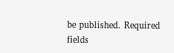be published. Required fields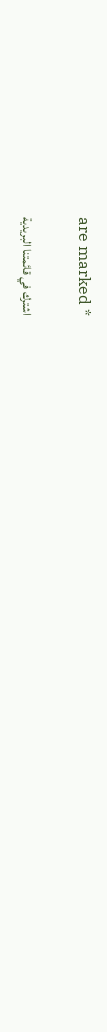are marked *

اشترك في قائمتنا البريدية